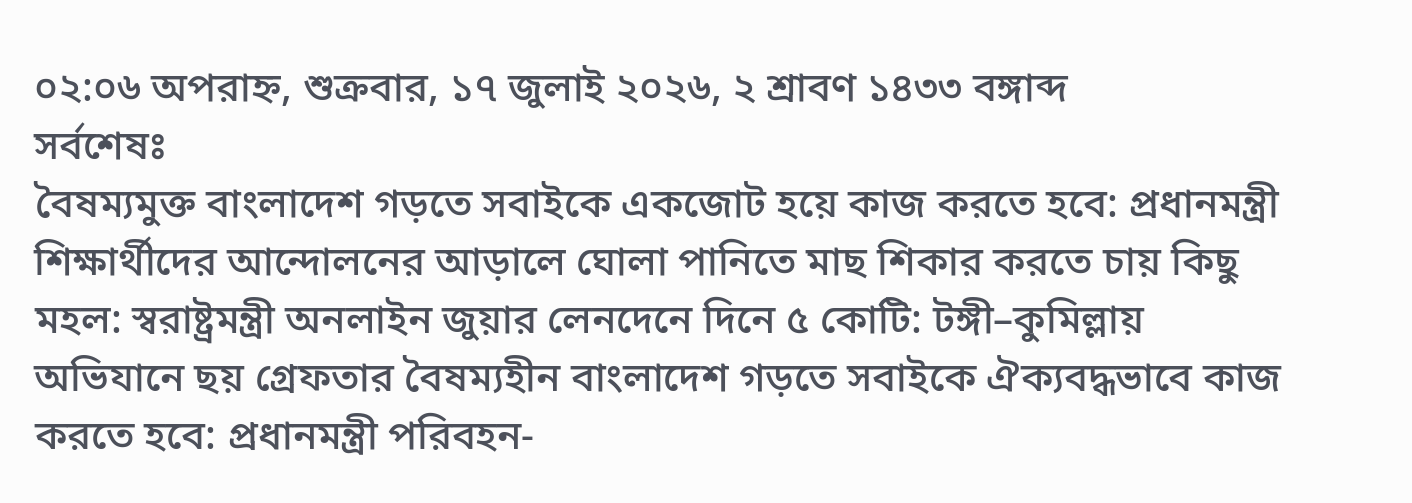০২:০৬ অপরাহ্ন, শুক্রবার, ১৭ জুলাই ২০২৬, ২ শ্রাবণ ১৪৩৩ বঙ্গাব্দ
সর্বশেষঃ
বৈষম্যমুক্ত বাংলাদেশ গড়তে সবাইকে একজোট হয়ে কাজ করতে হবে: প্রধানমন্ত্রী শিক্ষার্থীদের আন্দোলনের আড়ালে ঘোলা পানিতে মাছ শিকার করতে চায় কিছু মহল: স্বরাষ্ট্রমন্ত্রী অনলাইন জুয়ার লেনদেনে দিনে ৫ কোটি: টঙ্গী–কুমিল্লায় অভিযানে ছয় গ্রেফতার বৈষম্যহীন বাংলাদেশ গড়তে সবাইকে ঐক্যবদ্ধভাবে কাজ করতে হবে: প্রধানমন্ত্রী পরিবহন-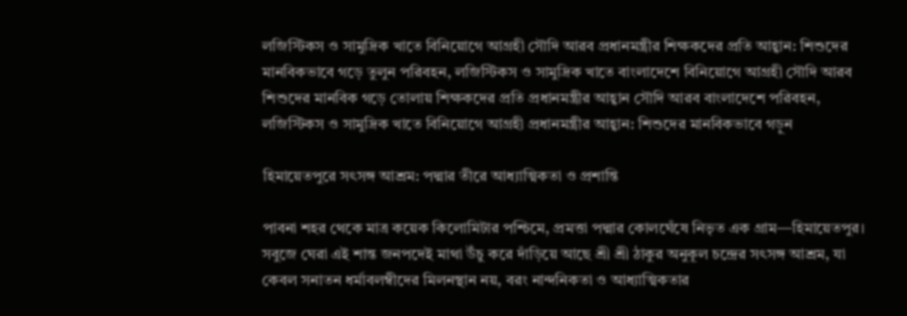লজিস্টিকস ও সামুদ্রিক খাতে বিনিয়োগে আগ্রহী সৌদি আরব প্রধানমন্ত্রীর শিক্ষকদের প্রতি আহ্বান: শিশুদের মানবিকভাবে গড়ে তুলুন পরিবহন, লজিস্টিকস ও সামুদ্রিক খাতে বাংলাদেশে বিনিয়োগে আগ্রহী সৌদি আরব শিশুদের মানবিক গড়ে তোলায় শিক্ষকদের প্রতি প্রধানমন্ত্রীর আহ্বান সৌদি আরব বাংলাদেশে পরিবহন, লজিস্টিকস ও সামুদ্রিক খাতে বিনিয়োগে আগ্রহী প্রধানমন্ত্রীর আহ্বান: শিশুদের মানবিকভাবে গড়ুন

হিমায়েতপুরে সৎসঙ্গ আশ্রম: পদ্মার তীরে আধ্যাত্মিকতা ও প্রশান্তি

পাবনা শহর থেকে মাত্র কয়েক কিলোমিটার পশ্চিমে, প্রমত্তা পদ্মার কোলঘেঁষে নিভৃত এক গ্রাম—হিমায়েতপুর। সবুজে ঘেরা এই শান্ত জনপদেই মাথা উঁচু করে দাঁড়িয়ে আছে শ্রী শ্রী ঠাকুর অনুকূল চন্দ্রের সৎসঙ্গ আশ্রম, যা কেবল সনাতন ধর্মাবলম্বীদের মিলনস্থান নয়, বরং নান্দনিকতা ও আধ্যাত্মিকতার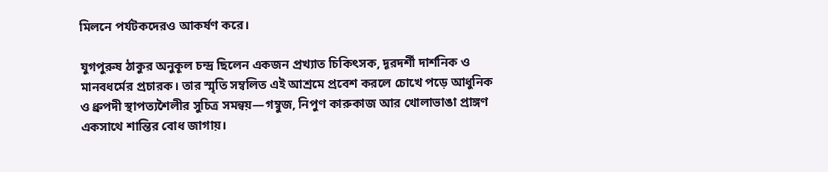মিলনে পর্যটকদেরও আকর্ষণ করে।

যুগপুরুষ ঠাকুর অনুকূল চন্দ্র ছিলেন একজন প্রখ্যাত চিকিৎসক, দূরদর্শী দার্শনিক ও মানবধর্মের প্রচারক। তার স্মৃতি সম্বলিত এই আশ্রমে প্রবেশ করলে চোখে পড়ে আধুনিক ও ধ্রুপদী স্থাপত্যশৈলীর সুচিত্র সমন্বয়—গম্বুজ, নিপুণ কারুকাজ আর খোলাভাঙা প্রাঙ্গণ একসাথে শান্তির বোধ জাগায়।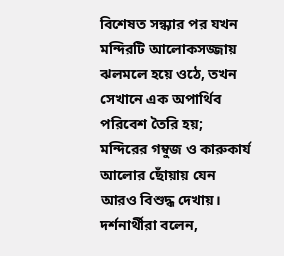বিশেষত সন্ধ্যার পর যখন মন্দিরটি আলোকসজ্জায় ঝলমলে হয়ে ওঠে, তখন সেখানে এক অপার্থিব পরিবেশ তৈরি হয়; মন্দিরের গম্বুজ ও কারুকার্য আলোর ছোঁয়ায় যেন আরও বিশুদ্ধ দেখায়। দর্শনার্থীরা বলেন,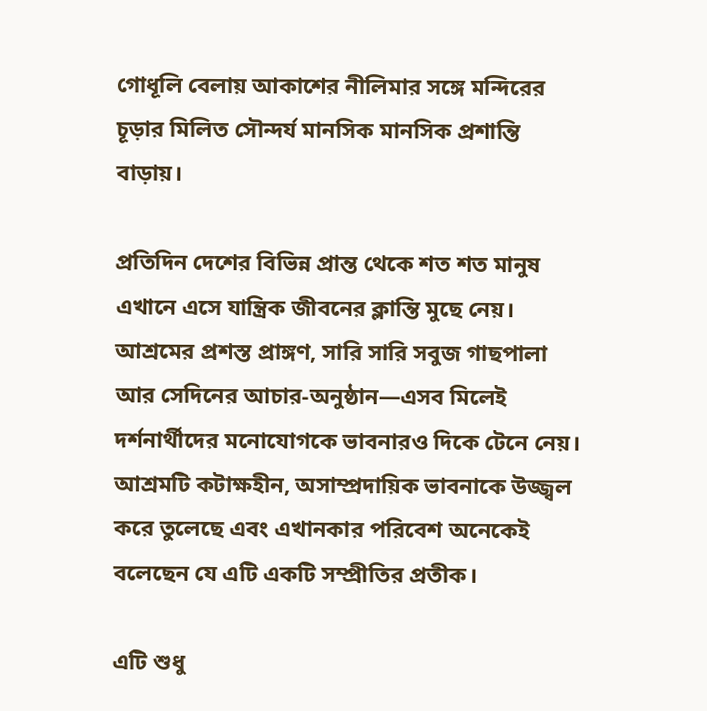গোধূলি বেলায় আকাশের নীলিমার সঙ্গে মন্দিরের চূড়ার মিলিত সৌন্দর্য মানসিক মানসিক প্রশান্তি বাড়ায়।

প্রতিদিন দেশের বিভিন্ন প্রান্ত থেকে শত শত মানুষ এখানে এসে যান্ত্রিক জীবনের ক্লান্তি মুছে নেয়। আশ্রমের প্রশস্ত প্রাঙ্গণ, সারি সারি সবুজ গাছপালা আর সেদিনের আচার-অনুষ্ঠান—এসব মিলেই দর্শনার্থীদের মনোযোগকে ভাবনারও দিকে টেনে নেয়। আশ্রমটি কটাক্ষহীন, অসাম্প্রদায়িক ভাবনাকে উজ্জ্বল করে তুলেছে এবং এখানকার পরিবেশ অনেকেই বলেছেন যে এটি একটি সম্প্রীতির প্রতীক।

এটি শুধু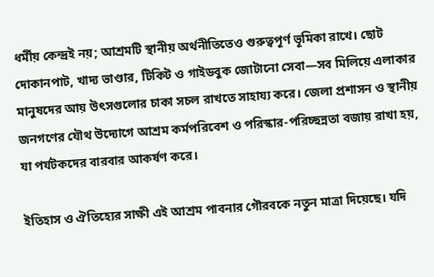ধর্মীয় কেন্দ্রই নয়; আশ্রমটি স্থানীয় অর্থনীতিতেও গুরুত্বপূর্ণ ভূমিকা রাখে। ছোট দোকানপাট, খাদ্য ভাণ্ডার, টিকিট ও গাইডবুক জোটানো সেবা—সব মিলিয়ে এলাকার মানুষদের আয় উৎসগুলোর চাকা সচল রাখতে সাহায্য করে। জেলা প্রশাসন ও স্থানীয় জনগণের যৌথ উদ্যোগে আশ্রম কর্মপরিবেশ ও পরিস্কার-পরিচ্ছন্নতা বজায় রাখা হয়, যা পর্যটকদের বারবার আকর্ষণ করে।

ইতিহাস ও ঐতিহ্যের সাক্ষী এই আশ্রম পাবনার গৌরবকে নতুন মাত্রা দিয়েছে। যদি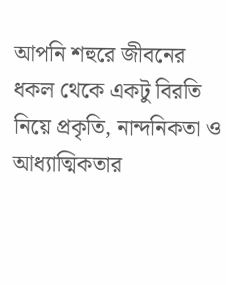আপনি শহুরে জীবনের ধকল থেকে একটু বিরতি নিয়ে প্রকৃতি, নান্দনিকতা ও আধ্যাত্মিকতার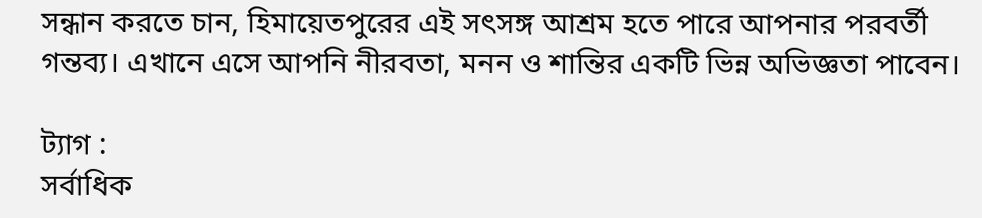সন্ধান করতে চান, হিমায়েতপুরের এই সৎসঙ্গ আশ্রম হতে পারে আপনার পরবর্তী গন্তব্য। এখানে এসে আপনি নীরবতা, মনন ও শান্তির একটি ভিন্ন অভিজ্ঞতা পাবেন।

ট্যাগ :
সর্বাধিক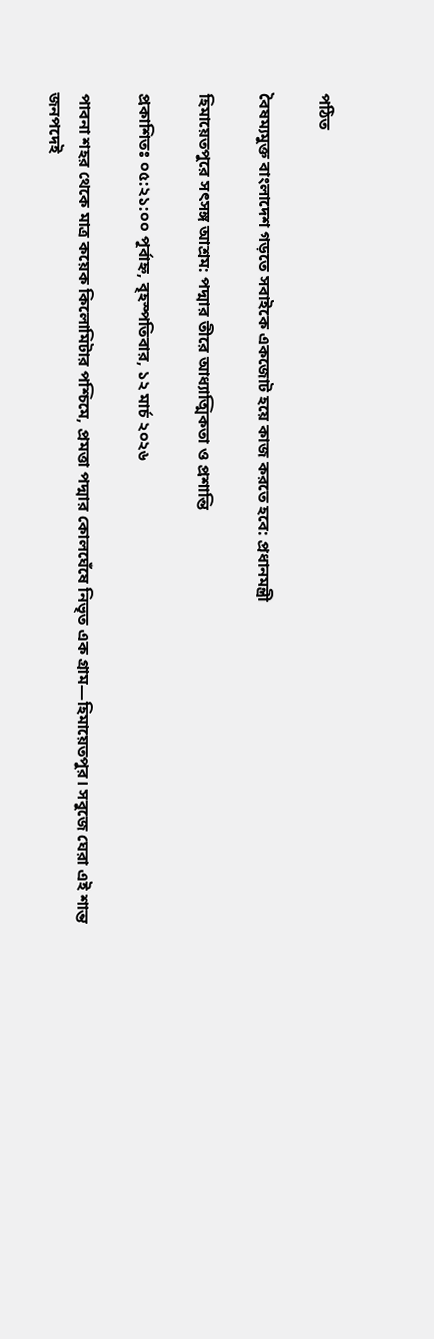পঠিত

বৈষম্যমুক্ত বাংলাদেশ গড়তে সবাইকে একজোট হয়ে কাজ করতে হবে: প্রধানমন্ত্রী

হিমায়েতপুরে সৎসঙ্গ আশ্রম: পদ্মার তীরে আধ্যাত্মিকতা ও প্রশান্তি

প্রকাশিতঃ ০৫:২১:০০ পূর্বাহ্ন, বৃহস্পতিবার, ১২ মার্চ ২০২৬

পাবনা শহর থেকে মাত্র কয়েক কিলোমিটার পশ্চিমে, প্রমত্তা পদ্মার কোলঘেঁষে নিভৃত এক গ্রাম—হিমায়েতপুর। সবুজে ঘেরা এই শান্ত জনপদেই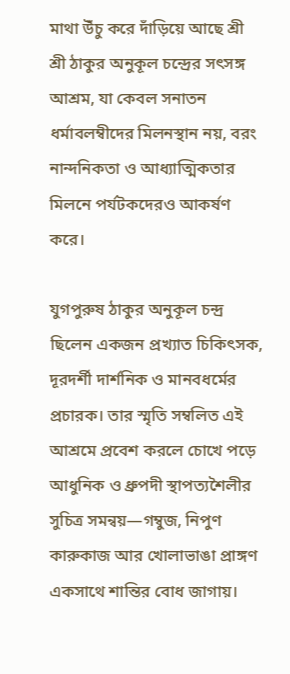মাথা উঁচু করে দাঁড়িয়ে আছে শ্রী শ্রী ঠাকুর অনুকূল চন্দ্রের সৎসঙ্গ আশ্রম, যা কেবল সনাতন ধর্মাবলম্বীদের মিলনস্থান নয়, বরং নান্দনিকতা ও আধ্যাত্মিকতার মিলনে পর্যটকদেরও আকর্ষণ করে।

যুগপুরুষ ঠাকুর অনুকূল চন্দ্র ছিলেন একজন প্রখ্যাত চিকিৎসক, দূরদর্শী দার্শনিক ও মানবধর্মের প্রচারক। তার স্মৃতি সম্বলিত এই আশ্রমে প্রবেশ করলে চোখে পড়ে আধুনিক ও ধ্রুপদী স্থাপত্যশৈলীর সুচিত্র সমন্বয়—গম্বুজ, নিপুণ কারুকাজ আর খোলাভাঙা প্রাঙ্গণ একসাথে শান্তির বোধ জাগায়।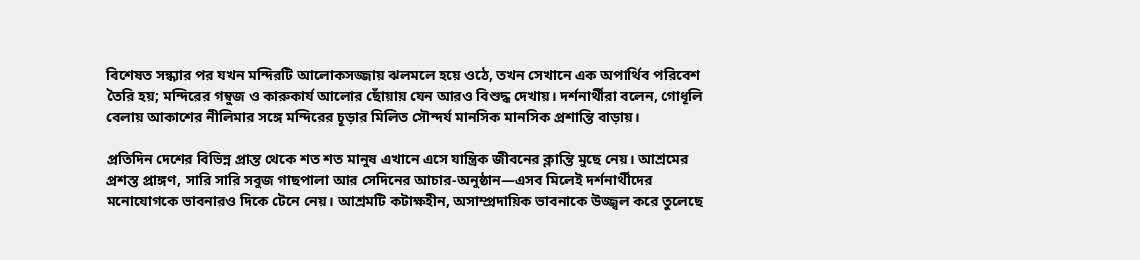বিশেষত সন্ধ্যার পর যখন মন্দিরটি আলোকসজ্জায় ঝলমলে হয়ে ওঠে, তখন সেখানে এক অপার্থিব পরিবেশ তৈরি হয়; মন্দিরের গম্বুজ ও কারুকার্য আলোর ছোঁয়ায় যেন আরও বিশুদ্ধ দেখায়। দর্শনার্থীরা বলেন, গোধূলি বেলায় আকাশের নীলিমার সঙ্গে মন্দিরের চূড়ার মিলিত সৌন্দর্য মানসিক মানসিক প্রশান্তি বাড়ায়।

প্রতিদিন দেশের বিভিন্ন প্রান্ত থেকে শত শত মানুষ এখানে এসে যান্ত্রিক জীবনের ক্লান্তি মুছে নেয়। আশ্রমের প্রশস্ত প্রাঙ্গণ, সারি সারি সবুজ গাছপালা আর সেদিনের আচার-অনুষ্ঠান—এসব মিলেই দর্শনার্থীদের মনোযোগকে ভাবনারও দিকে টেনে নেয়। আশ্রমটি কটাক্ষহীন, অসাম্প্রদায়িক ভাবনাকে উজ্জ্বল করে তুলেছে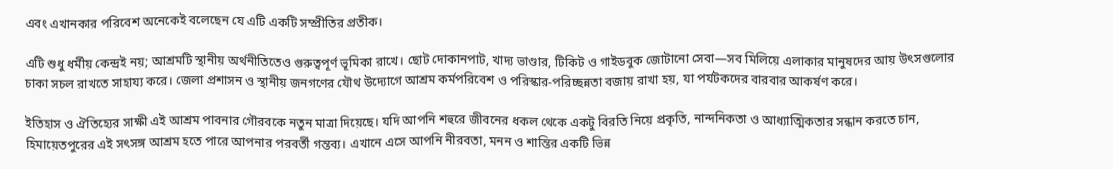এবং এখানকার পরিবেশ অনেকেই বলেছেন যে এটি একটি সম্প্রীতির প্রতীক।

এটি শুধু ধর্মীয় কেন্দ্রই নয়; আশ্রমটি স্থানীয় অর্থনীতিতেও গুরুত্বপূর্ণ ভূমিকা রাখে। ছোট দোকানপাট, খাদ্য ভাণ্ডার, টিকিট ও গাইডবুক জোটানো সেবা—সব মিলিয়ে এলাকার মানুষদের আয় উৎসগুলোর চাকা সচল রাখতে সাহায্য করে। জেলা প্রশাসন ও স্থানীয় জনগণের যৌথ উদ্যোগে আশ্রম কর্মপরিবেশ ও পরিস্কার-পরিচ্ছন্নতা বজায় রাখা হয়, যা পর্যটকদের বারবার আকর্ষণ করে।

ইতিহাস ও ঐতিহ্যের সাক্ষী এই আশ্রম পাবনার গৌরবকে নতুন মাত্রা দিয়েছে। যদি আপনি শহুরে জীবনের ধকল থেকে একটু বিরতি নিয়ে প্রকৃতি, নান্দনিকতা ও আধ্যাত্মিকতার সন্ধান করতে চান, হিমায়েতপুরের এই সৎসঙ্গ আশ্রম হতে পারে আপনার পরবর্তী গন্তব্য। এখানে এসে আপনি নীরবতা, মনন ও শান্তির একটি ভিন্ন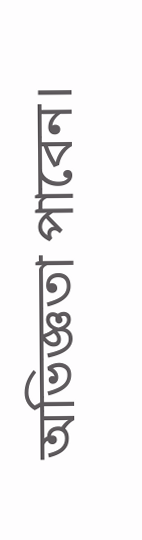অভিজ্ঞতা পাবেন।